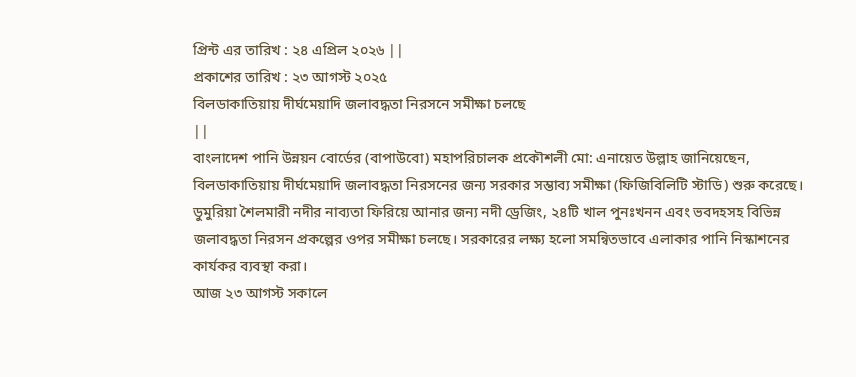প্রিন্ট এর তারিখ : ২৪ এপ্রিল ২০২৬ ||
প্রকাশের তারিখ : ২৩ আগস্ট ২০২৫
বিলডাকাতিয়ায় দীর্ঘমেয়াদি জলাবদ্ধতা নিরসনে সমীক্ষা চলছে
||
বাংলাদেশ পানি উন্নয়ন বোর্ডের (বাপাউবো) মহাপরিচালক প্রকৌশলী মো: এনায়েত উল্লাহ জানিয়েছেন, বিলডাকাতিয়ায় দীর্ঘমেয়াদি জলাবদ্ধতা নিরসনের জন্য সরকার সম্ভাব্য সমীক্ষা (ফিজিবিলিটি স্টাডি) শুরু করেছে।
ডুমুরিয়া শৈলমারী নদীর নাব্যতা ফিরিয়ে আনার জন্য নদী ড্রেজিং, ২৪টি খাল পুনঃখনন এবং ভবদহসহ বিভিন্ন জলাবদ্ধতা নিরসন প্রকল্পের ওপর সমীক্ষা চলছে। সরকারের লক্ষ্য হলো সমন্বিতভাবে এলাকার পানি নিস্কাশনের কার্যকর ব্যবস্থা করা।
আজ ২৩ আগস্ট সকালে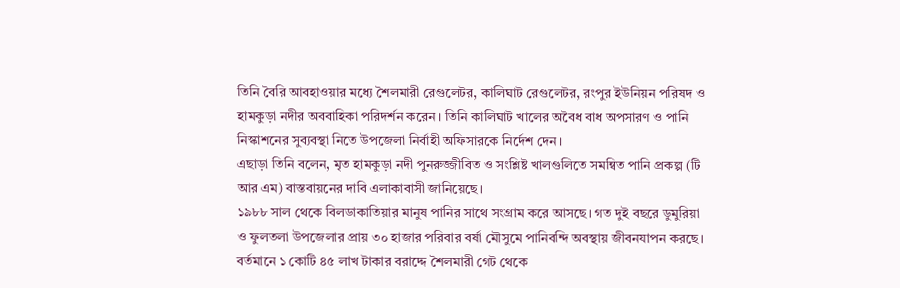তিনি বৈরি আবহাওয়ার মধ্যে শৈলমারী রেগুলেটর, কালিঘাট রেগুলেটর, রংপুর ইউনিয়ন পরিষদ ও হামকুড়া নদীর অববাহিকা পরিদর্শন করেন। তিনি কালিঘাট খালের অবৈধ বাধ অপসারণ ও পানি নিস্কাশনের সুব্যবস্থা নিতে উপজেলা নির্বাহী অফিসারকে নির্দেশ দেন।
এছাড়া তিনি বলেন, মৃত হামকুড়া নদী পুনরুজ্জীবিত ও সংশ্লিষ্ট খালগুলিতে সমন্বিত পানি প্রকল্প (টি আর এম) বাস্তবায়নের দাবি এলাকাবাসী জানিয়েছে।
১৯৮৮ সাল থেকে বিলডাকাতিয়ার মানুষ পানির সাথে সংগ্রাম করে আসছে। গত দুই বছরে ডুমুরিয়া ও ফুলতলা উপজেলার প্রায় ৩০ হাজার পরিবার বর্ষা মৌসুমে পানিবন্দি অবস্থায় জীবনযাপন করছে। বর্তমানে ১ কোটি ৪৫ লাখ টাকার বরাদ্দে শৈলমারী গেট থেকে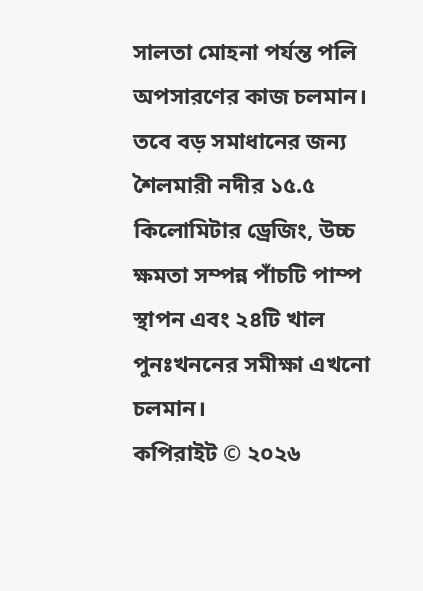সালতা মোহনা পর্যন্ত পলি অপসারণের কাজ চলমান।
তবে বড় সমাধানের জন্য শৈলমারী নদীর ১৫.৫ কিলোমিটার ড্রেজিং, উচ্চ ক্ষমতা সম্পন্ন পাঁচটি পাম্প স্থাপন এবং ২৪টি খাল পুনঃখননের সমীক্ষা এখনো চলমান।
কপিরাইট © ২০২৬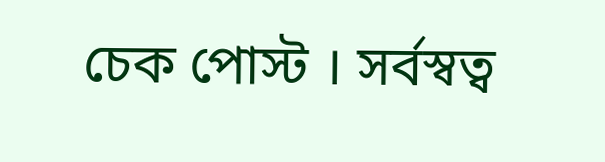চেক পোস্ট । সর্বস্বত্ব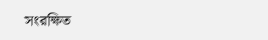সংরক্ষিত